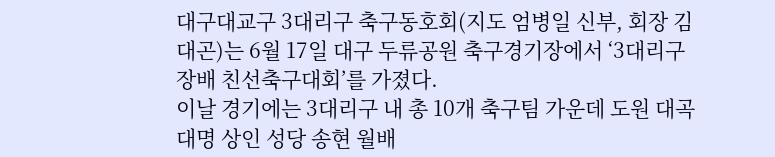대구대교구 3대리구 축구동호회(지도 엄병일 신부, 회장 김대곤)는 6월 17일 대구 두류공원 축구경기장에서 ‘3대리구장배 친선축구대회’를 가졌다.
이날 경기에는 3대리구 내 총 10개 축구팀 가운데 도원 대곡 대명 상인 성당 송현 월배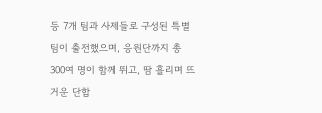등 7개 팀과 사제들로 구성된 특별팀이 출전했으며, 응원단까지 총 300여 명이 함께 뛰고, 땀 흘리며 뜨거운 단합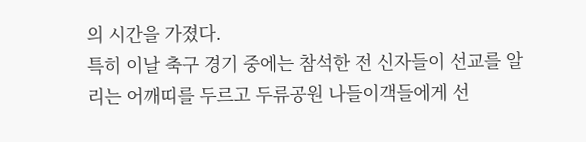의 시간을 가졌다.
특히 이날 축구 경기 중에는 참석한 전 신자들이 선교를 알리는 어깨띠를 두르고 두류공원 나들이객들에게 선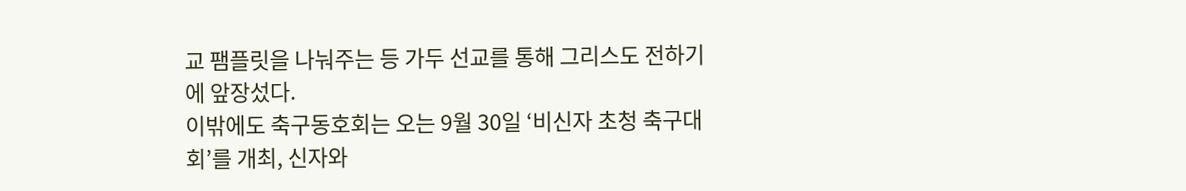교 팸플릿을 나눠주는 등 가두 선교를 통해 그리스도 전하기에 앞장섰다.
이밖에도 축구동호회는 오는 9월 30일 ‘비신자 초청 축구대회’를 개최, 신자와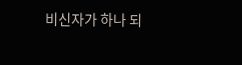비신자가 하나 되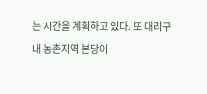는 시간을 계획하고 있다. 또 대리구내 농촌지역 본당이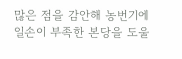많은 점을 감안해 농번기에 일손이 부족한 본당을 도울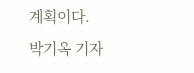계획이다.
박기옥 기자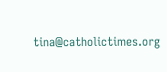tina@catholictimes.org